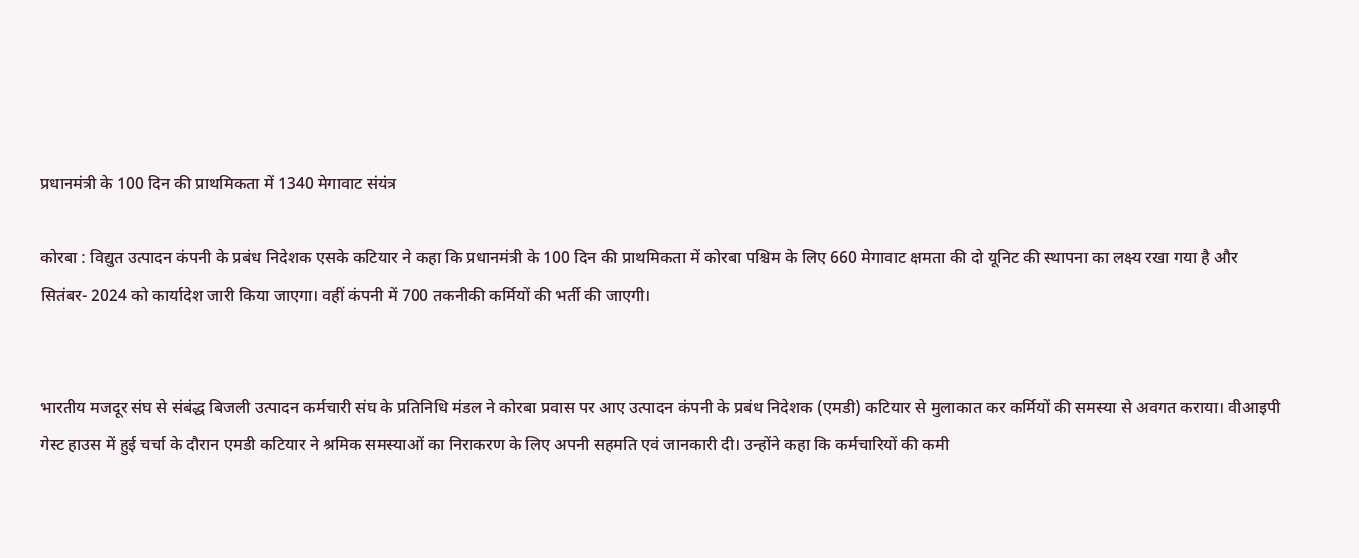प्रधानमंत्री के 100 दिन की प्राथमिकता में 1340 मेगावाट संयंत्र

कोरबा : विद्युत उत्पादन कंपनी के प्रबंध निदेशक एसके कटियार ने कहा कि प्रधानमंत्री के 100 दिन की प्राथमिकता में कोरबा पश्चिम के लिए 660 मेगावाट क्षमता की दो यूनिट की स्थापना का लक्ष्य रखा गया है और सितंबर- 2024 को कार्यादेश जारी किया जाएगा। वहीं कंपनी में 700 तकनीकी कर्मियों की भर्ती की जाएगी।


भारतीय मजदूर संघ से संबंद्ध बिजली उत्पादन कर्मचारी संघ के प्रतिनिधि मंडल ने कोरबा प्रवास पर आए उत्पादन कंपनी के प्रबंध निदेशक (एमडी) कटियार से मुलाकात कर कर्मियों की समस्या से अवगत कराया। वीआइपी गेस्ट हाउस में हुई चर्चा के दौरान एमडी कटियार ने श्रमिक समस्याओं का निराकरण के लिए अपनी सहमति एवं जानकारी दी। उन्होंने कहा कि कर्मचारियों की कमी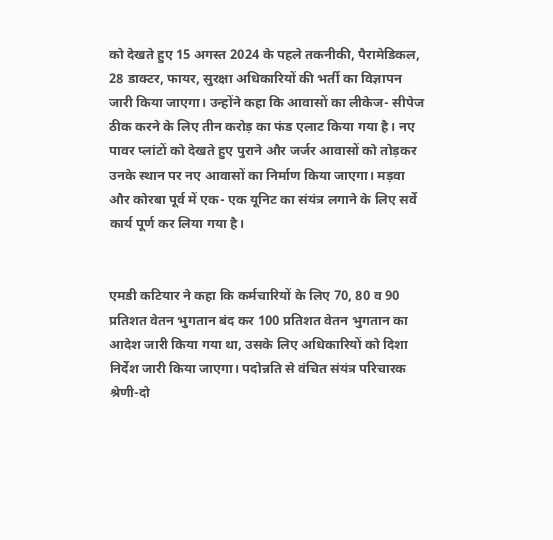को देखते हुए 15 अगस्त 2024 के पहले तकनीकी, पैरामेडिकल, 28 डाक्टर, फायर, सुरक्षा अधिकारियों की भर्ती का विज्ञापन जारी किया जाएगा। उन्होंने कहा कि आवासों का लीकेज- सीपेज ठीक करने के लिए तीन करोड़ का फंड एलाट किया गया है। नए पावर प्लांटों को देखते हुए पुराने और जर्जर आवासों को तोड़कर उनके स्थान पर नए आवासों का निर्माण किया जाएगा। मड़वा और कोरबा पूर्व में एक- एक यूनिट का संयंत्र लगाने के लिए सर्वे कार्य पूर्ण कर लिया गया है।


एमडी कटियार ने कहा कि कर्मचारियों के लिए 70, 80 व 90 प्रतिशत वेतन भुगतान बंद कर 100 प्रतिशत वेतन भुगतान का आदेश जारी किया गया था, उसके लिए अधिकारियों को दिशा निर्देश जारी किया जाएगा। पदोन्नति से वंचित संयंत्र परिचारक श्रेणी-दो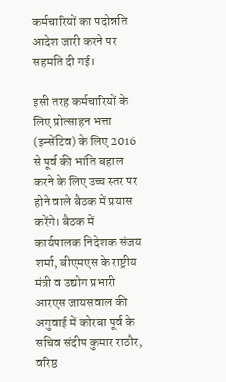कर्मचारियों का पदोन्नति आदेश जारी करने पर सहमति दी गई।

इसी तरह कर्मचारियों के लिए प्रोत्साहन भत्ता (इन्सेंटिव) के लिए 2016 से पूर्व की भांति बहाल करने के लिए उच्च स्तर पर होने वाले बैठक में प्रयास करेंगे। बैठक में कार्यपालक निदेशक संजय शर्मा, बीएमएस के राष्ट्रीय मंत्री व उद्योग प्रभारी आरएस जायसवाल की अगुवाई में कोरबा पूर्व के सचिव संदीप कुमार राठौर, वरिष्ठ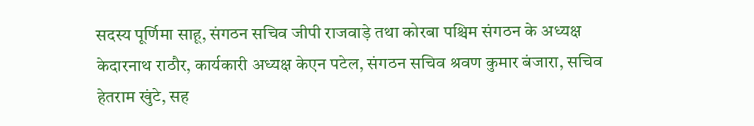सदस्य पूर्णिमा साहू, संगठन सचिव जीपी राजवाड़े तथा कोरबा पश्चिम संगठन के अध्यक्ष केदारनाथ राठौर, कार्यकारी अध्यक्ष केएन पटेल, संगठन सचिव श्रवण कुमार बंजारा, सचिव हेतराम खुंटे, सह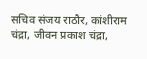सचिव संजय राठौर, कांशीराम चंद्रा, जीवन प्रकाश चंद्रा,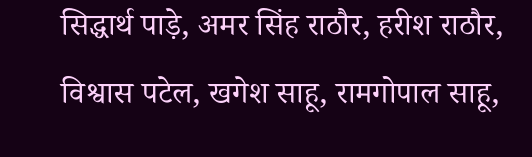सिद्धार्थ पाड़े, अमर सिंह राठौर, हरीश राठौर, विश्वास पटेल, खगेश साहू, रामगोपाल साहू,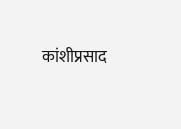कांशीप्रसाद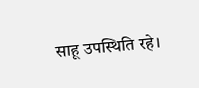साहू उपस्थिति रहे।